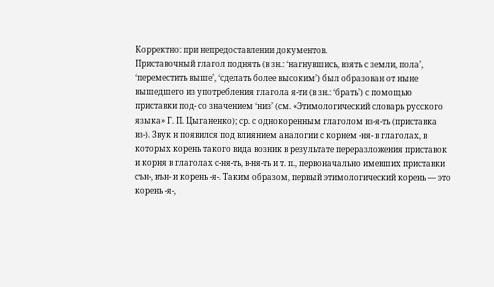Корректно: при непредоставлении документов.
Приставочный глагол поднять (в зн.: ‘нагнувшись, взять с земли, пола’, ‘переместить выше’, ‘сделать более высоким’) был образован от ныне вышедшего из употребления глагола я-ти (в зн.: ‘брать’) с помощью приставки под- со значением ‘низ’ (см. «Этимологический словарь русского языка» Г. П. Цыганенко); ср. с однокоренным глаголом вз-я-ть (приставка вз-). Звук н появился под влиянием аналогии с корнем -ня- в глаголах, в которых корень такого вида возник в результате переразложения приставок и корня в глаголах с-ня-ть, в-ня-ть и т. п., первоначально имевших приставки сън-, вън- и корень -я-. Таким образом, первый этимологический корень ― это корень -я-,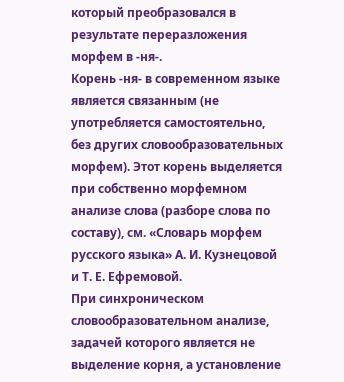который преобразовался в результате переразложения морфем в -ня-.
Корень -ня- в современном языке является связанным (не употребляется самостоятельно, без других словообразовательных морфем). Этот корень выделяется при собственно морфемном анализе слова (разборе слова по составу), см. «Словарь морфем русского языка» А. И. Кузнецовой и Т. Е. Ефремовой.
При синхроническом словообразовательном анализе, задачей которого является не выделение корня, а установление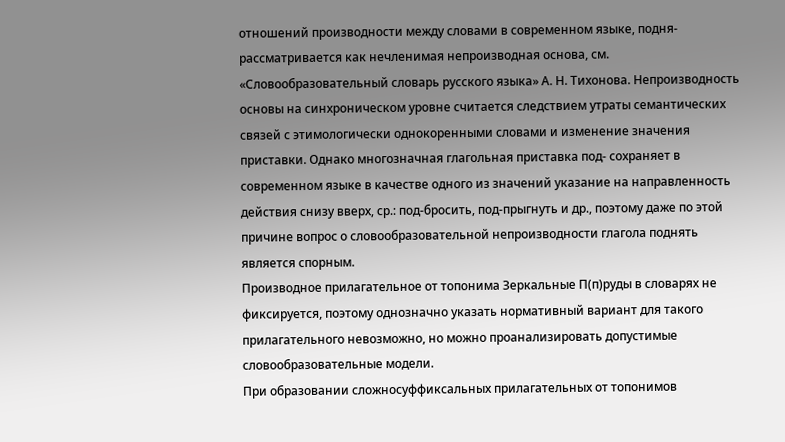отношений производности между словами в современном языке, подня- рассматривается как нечленимая непроизводная основа, см. «Словообразовательный словарь русского языка» А. Н. Тихонова. Непроизводность основы на синхроническом уровне считается следствием утраты семантических связей с этимологически однокоренными словами и изменение значения приставки. Однако многозначная глагольная приставка под- сохраняет в современном языке в качестве одного из значений указание на направленность действия снизу вверх, ср.: под-бросить, под-прыгнуть и др., поэтому даже по этой причине вопрос о словообразовательной непроизводности глагола поднять является спорным.
Производное прилагательное от топонима Зеркальные П(п)руды в словарях не фиксируется, поэтому однозначно указать нормативный вариант для такого прилагательного невозможно, но можно проанализировать допустимые словообразовательные модели.
При образовании сложносуффиксальных прилагательных от топонимов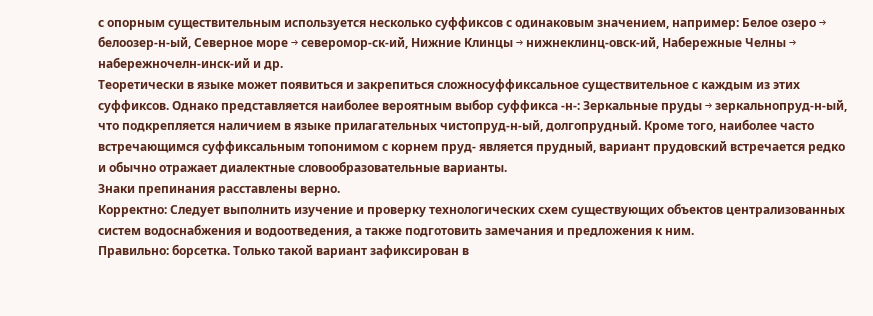с опорным существительным используется несколько суффиксов с одинаковым значением, например: Белое озеро → белоозер-н-ый, Северное море → северомор-ск-ий, Нижние Клинцы → нижнеклинц-овск-ий, Набережные Челны → набережночелн-инск-ий и др.
Теоретически в языке может появиться и закрепиться сложносуффиксальное существительное с каждым из этих суффиксов. Однако представляется наиболее вероятным выбор суффикса -н-: Зеркальные пруды → зеркальнопруд-н-ый, что подкрепляется наличием в языке прилагательных чистопруд-н-ый, долгопрудный. Кроме того, наиболее часто встречающимся суффиксальным топонимом с корнем пруд- является прудный, вариант прудовский встречается редко и обычно отражает диалектные словообразовательные варианты.
Знаки препинания расставлены верно.
Корректно: Следует выполнить изучение и проверку технологических схем существующих объектов централизованных систем водоснабжения и водоотведения, а также подготовить замечания и предложения к ним.
Правильно: борсетка. Только такой вариант зафиксирован в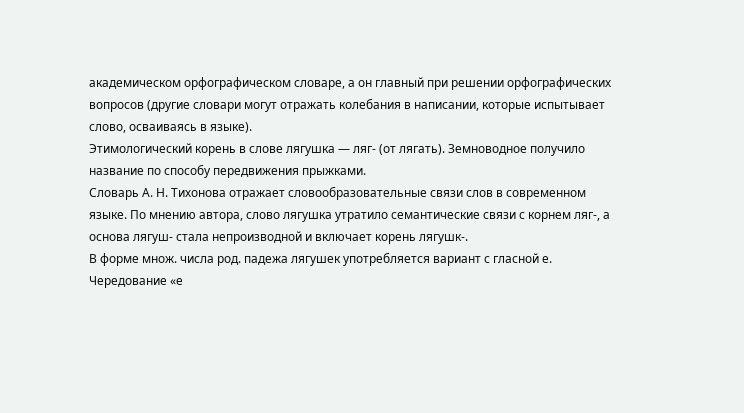академическом орфографическом словаре, а он главный при решении орфографических вопросов (другие словари могут отражать колебания в написании, которые испытывает слово, осваиваясь в языке).
Этимологический корень в слове лягушка ― ляг- (от лягать). Земноводное получило название по способу передвижения прыжками.
Словарь А. Н. Тихонова отражает словообразовательные связи слов в современном языке. По мнению автора, слово лягушка утратило семантические связи с корнем ляг-, а основа лягуш- стала непроизводной и включает корень лягушк-.
В форме множ. числа род. падежа лягушек употребляется вариант с гласной е. Чередование «е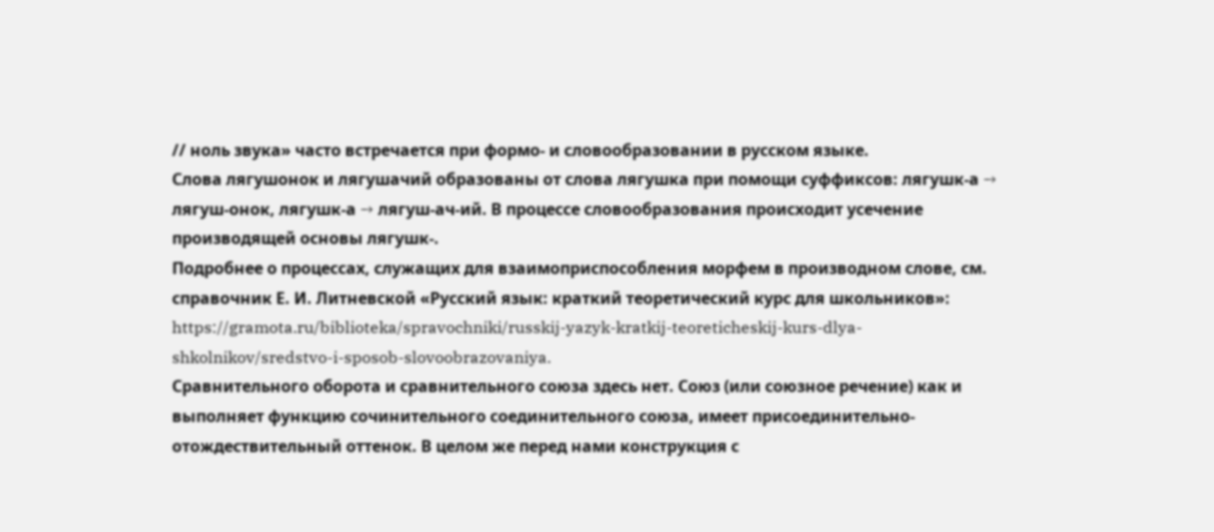// ноль звука» часто встречается при формо- и словообразовании в русском языке.
Слова лягушонок и лягушачий образованы от слова лягушка при помощи суффиксов: лягушк-а → лягуш-онок, лягушк-а → лягуш-ач-ий. В процессе словообразования происходит усечение производящей основы лягушк-.
Подробнее о процессах, служащих для взаимоприспособления морфем в производном слове, см. справочник Е. И. Литневской «Русский язык: краткий теоретический курс для школьников»: https://gramota.ru/biblioteka/spravochniki/russkij-yazyk-kratkij-teoreticheskij-kurs-dlya-shkolnikov/sredstvo-i-sposob-slovoobrazovaniya.
Сравнительного оборота и сравнительного союза здесь нет. Союз (или союзное речение) как и выполняет функцию сочинительного соединительного союза, имеет присоединительно-отождествительный оттенок. В целом же перед нами конструкция с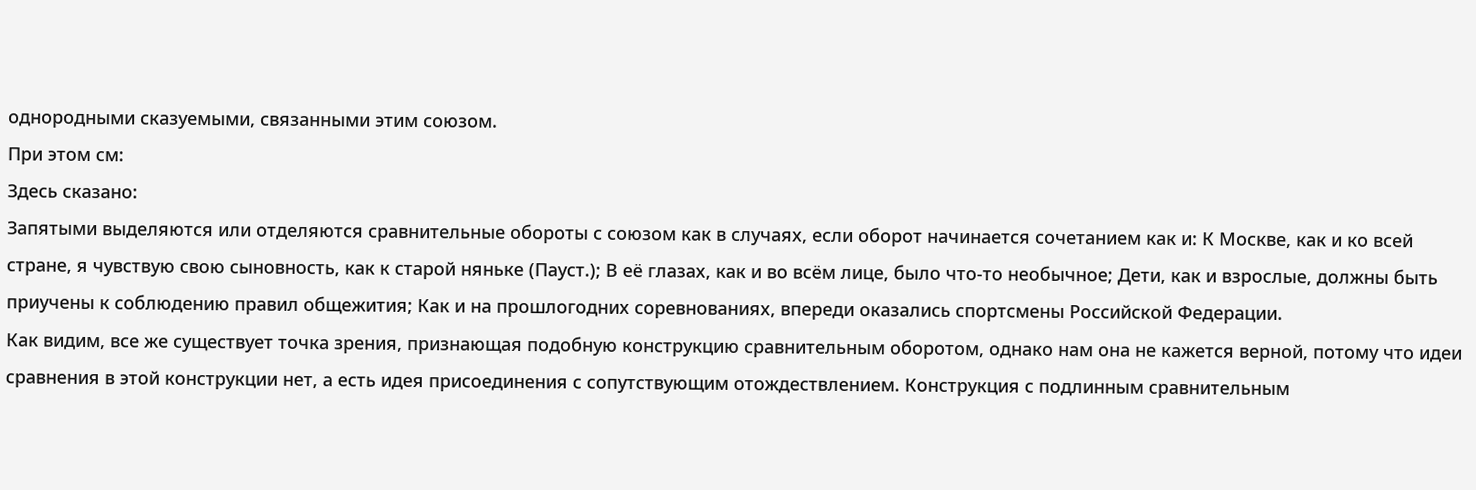однородными сказуемыми, связанными этим союзом.
При этом см:
Здесь сказано:
Запятыми выделяются или отделяются сравнительные обороты с союзом как в случаях, если оборот начинается сочетанием как и: К Москве, как и ко всей стране, я чувствую свою сыновность, как к старой няньке (Пауст.); В её глазах, как и во всём лице, было что-то необычное; Дети, как и взрослые, должны быть приучены к соблюдению правил общежития; Как и на прошлогодних соревнованиях, впереди оказались спортсмены Российской Федерации.
Как видим, все же существует точка зрения, признающая подобную конструкцию сравнительным оборотом, однако нам она не кажется верной, потому что идеи сравнения в этой конструкции нет, а есть идея присоединения с сопутствующим отождествлением. Конструкция с подлинным сравнительным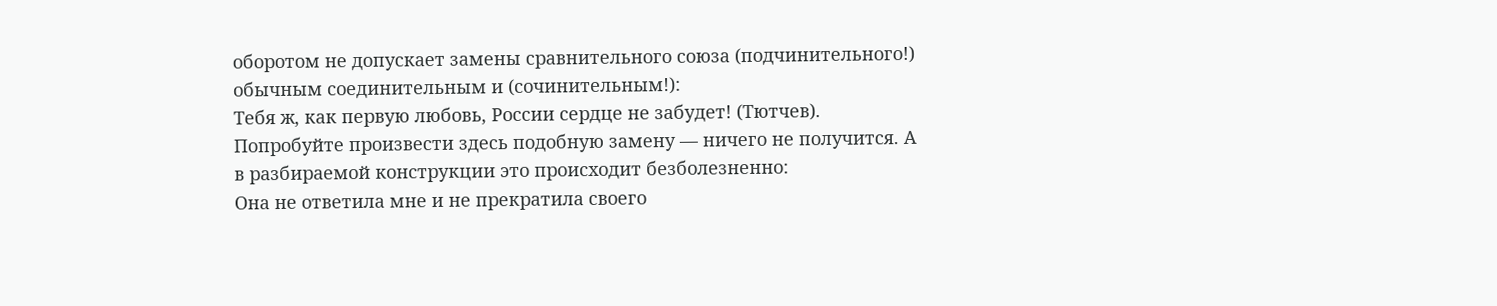оборотом не допускает замены сравнительного союза (подчинительного!) обычным соединительным и (сочинительным!):
Тебя ж, как первую любовь, России сердце не забудет! (Тютчев).
Попробуйте произвести здесь подобную замену — ничего не получится. А в разбираемой конструкции это происходит безболезненно:
Она не ответила мне и не прекратила своего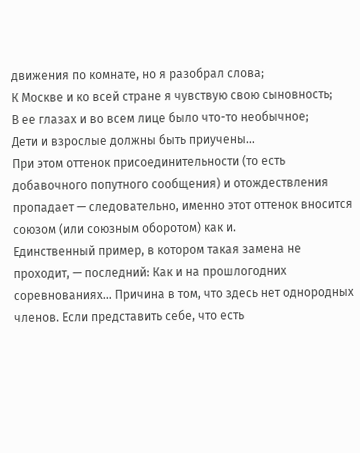движения по комнате, но я разобрал слова;
К Москве и ко всей стране я чувствую свою сыновность;
В ее глазах и во всем лице было что-то необычное;
Дети и взрослые должны быть приучены…
При этом оттенок присоединительности (то есть добавочного попутного сообщения) и отождествления пропадает — следовательно, именно этот оттенок вносится союзом (или союзным оборотом) как и.
Единственный пример, в котором такая замена не проходит, — последний: Как и на прошлогодних соревнованиях… Причина в том, что здесь нет однородных членов. Если представить себе, что есть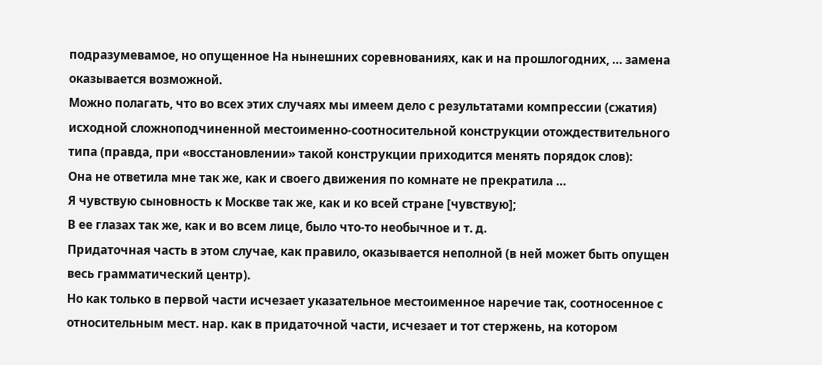подразумевамое, но опущенное На нынешних соревнованиях, как и на прошлогодних, … замена оказывается возможной.
Можно полагать, что во всех этих случаях мы имеем дело с результатами компрессии (сжатия) исходной сложноподчиненной местоименно-соотносительной конструкции отождествительного типа (правда, при «восстановлении» такой конструкции приходится менять порядок слов):
Она не ответила мне так же, как и своего движения по комнате не прекратила …
Я чувствую сыновность к Москве так же, как и ко всей стране [чувствую];
В ее глазах так же, как и во всем лице, было что-то необычное и т. д.
Придаточная часть в этом случае, как правило, оказывается неполной (в ней может быть опущен весь грамматический центр).
Но как только в первой части исчезает указательное местоименное наречие так, соотносенное с относительным мест. нар. как в придаточной части, исчезает и тот стержень, на котором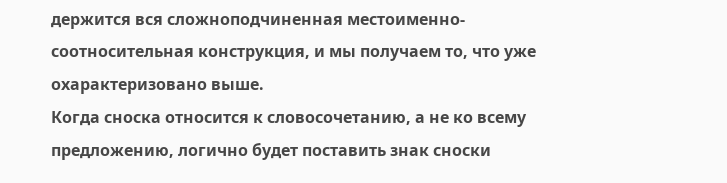держится вся сложноподчиненная местоименно-соотносительная конструкция, и мы получаем то, что уже охарактеризовано выше.
Когда сноска относится к словосочетанию, а не ко всему предложению, логично будет поставить знак сноски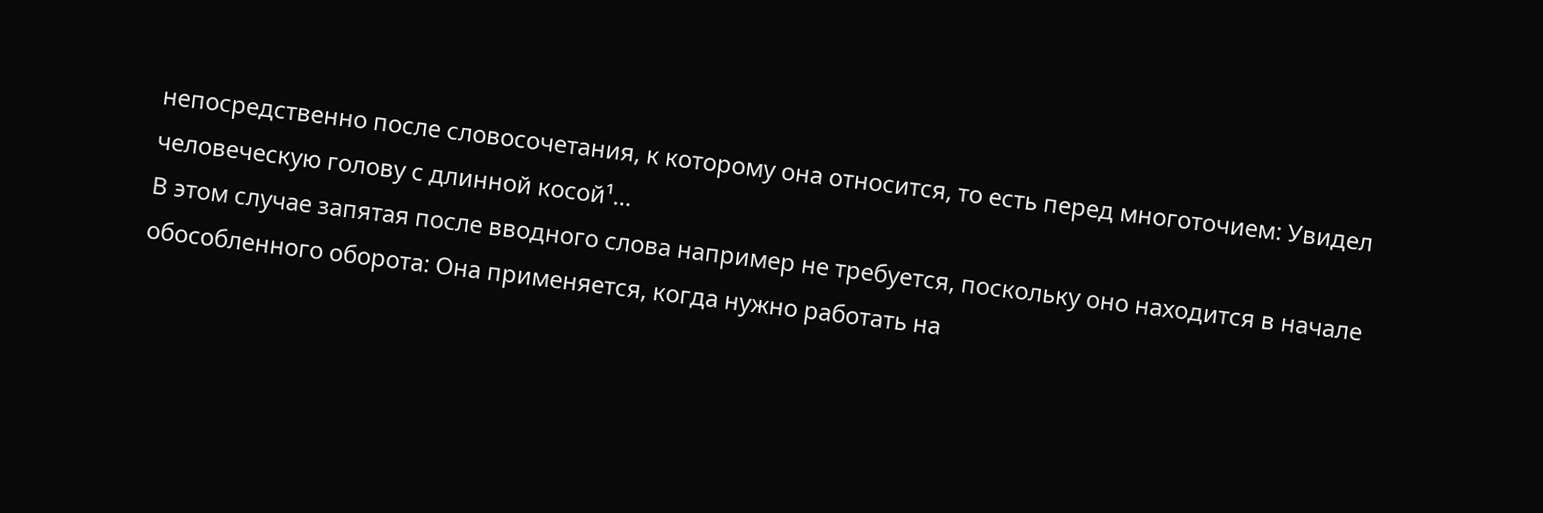непосредственно после словосочетания, к которому она относится, то есть перед многоточием: Увидел человеческую голову с длинной косой¹…
В этом случае запятая после вводного слова например не требуется, поскольку оно находится в начале обособленного оборота: Она применяется, когда нужно работать на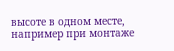высоте в одном месте, например при монтаже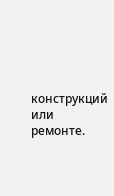конструкций или ремонте.